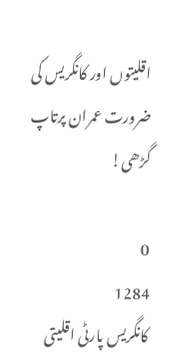اقلیتوں اور کانگریس کی ضرورت عمران پرتاپ گڑھی!

0
1284
کانگریس پارٹی اقلیتی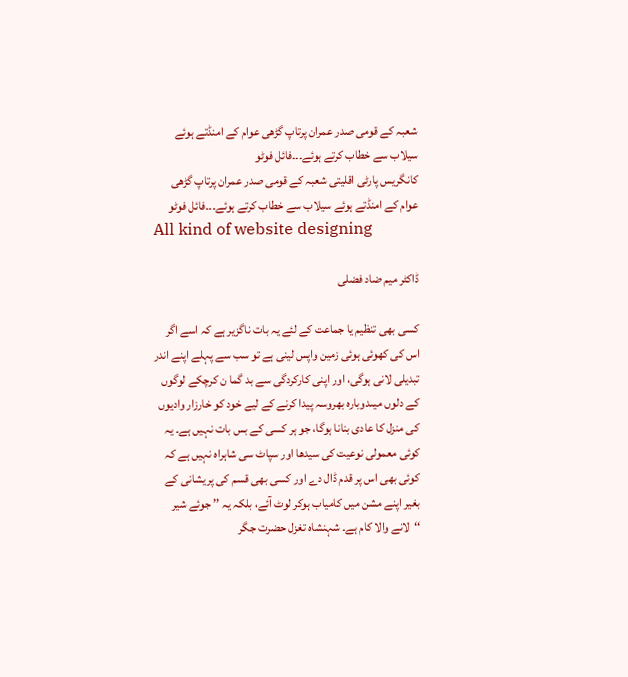شعبہ کے قومی صدر عمران پرتاپ گڑھی عوام کے امنڈتے ہوئے سیلاب سے خطاب کرتے ہوئے۔۔۔فائل فوٹو
کانگریس پارٹی اقلیتی شعبہ کے قومی صدر عمران پرتاپ گڑھی عوام کے امنڈتے ہوئے سیلاب سے خطاب کرتے ہوئے۔۔۔فائل فوٹو
All kind of website designing

ڈاکٹر میم ضاد فضلی

کسی بھی تنظیم یا جماعت کے لئے یہ بات ناگزیر ہے کہ اسے اگر اس کی کھوئی ہوئی زمین واپس لینی ہے تو سب سے پہلے اپنے اندر تبدیلی لانی ہوگی، اور اپنی کارکردگی سے بد گما ن کرچکے لوگوں کے دلوں میںدوبارہ بھروسہ پیدا کرنے کے لیے خود کو خارزار وادیوں کی منزل کا عادی بنانا ہوگا، جو ہر کسی کے بس بات نہیں ہے۔ یہ کوئی معمولی نوعیت کی سیدھا اور سپاٹ سی شاہراہ نہیں ہے کہ کوئی بھی اس پر قدم ڈال دے اور کسی بھی قسم کی پریشانی کے بغیر اپنے مشن میں کامیاب ہوکر لوٹ آئے، بلکہ یہ ’’ جوئے شیر ‘‘لانے والا کام ہے۔ شہنشاہ تغزل حضرت جگر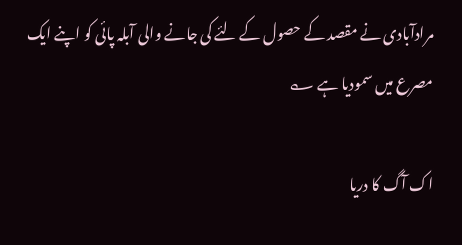مرادآبادی نے مقصد کے حصول کے لئے کی جانے والی آبلہ پائی کو اپنے ایک مصرع میں سمودیا ہے ؎

اک آگ کا دریا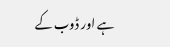ہے اور ڈوب کے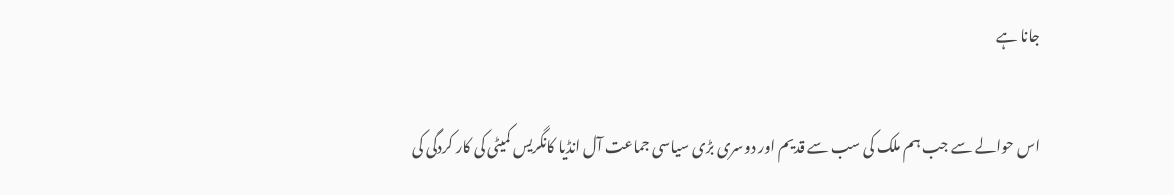جانا ہے

اس حوالے سے جب ہم ملک کی سب سے قدیم اور دوسری بڑی سیاسی جماعت آل انڈیا کانگریس کمیٹی کی کار کردگی کی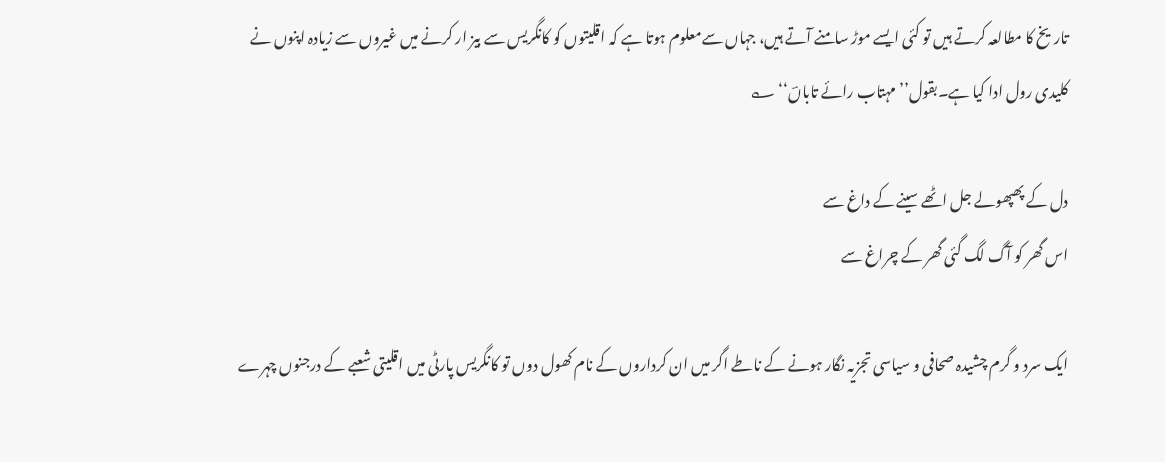تاریخ کا مطالعہ کرتے ہیں تو کئی ایسے موڑ سامنے آتے ہیں، جہاں سےمعلوم ہوتا ہے کہ اقلیتوں کو کانگریس سے بیز ار کرنے میں غیروں سے زیادہ اپنوں نے کلیدی رول ادا کیا ہے۔بقول’’ مہتاب رائے تاباںؔ‘‘ ؎

دل کے پھپھولے جل اٹھے سینے کے داغ سے
اس گھر کو آگ لگ گئی گھر کے چراغ سے

ایک سرد و گرم چشیدہ صحافی و سیاسی تجزیہ نگار ہونے کے ناطے اگر میں ان کرداروں کے نام کھول دوں تو کانگریس پارٹی میں اقلیتی شعبے کے درجنوں چہرے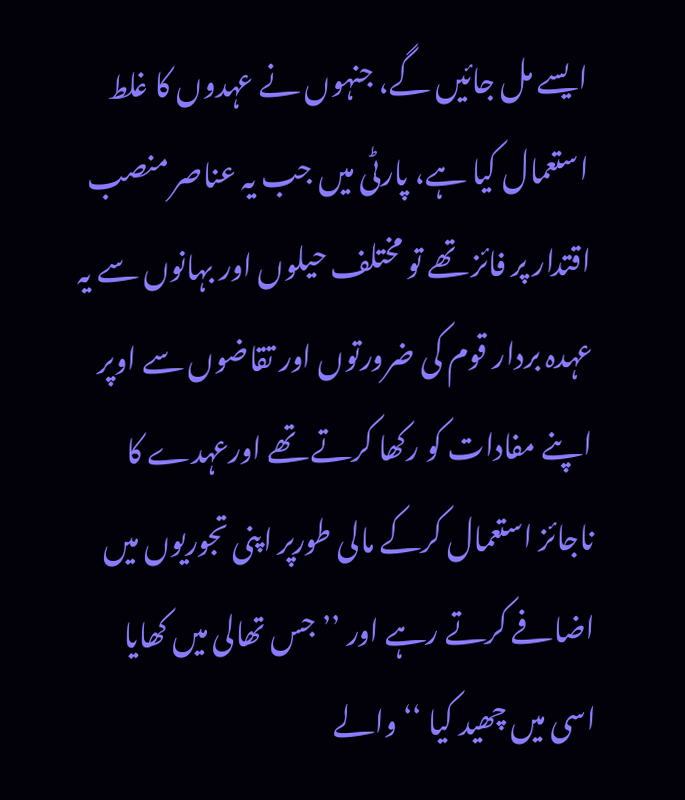ایسے مل جائیں گے، جنہوں نے عہدوں کا غلط استعمال کیا ہے، پارٹی میں جب یہ عناصر منصب اقتدار پر فائز تھے تو مختلف حیلوں اور بہانوں سے یہ عہدہ بردار قوم کی ضرورتوں اور تقاضوں سے اوپر اپنے مفادات کو رکھا کرتے تھے اورعہدے کا ناجائز استعمال کرکے مالی طورپر اپنی تجوریوں میں اضافے کرتے رہے اور ’’ جس تھالی میں کھایا اسی میں چھید کیا ‘‘ والے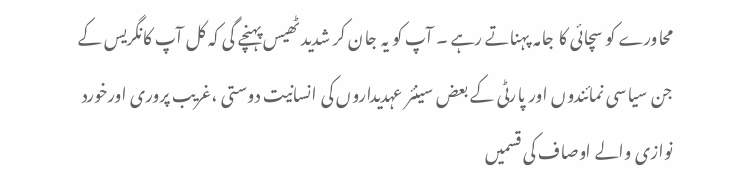محاورے کو سچائی کا جامہ پہناتے رہے ۔ آپ کو یہ جان کر شدید ٹھیس پہنچے گی کہ کل آپ کانگریس کے جن سیاسی نمائندوں اور پارٹی کے بعض سینئر عہدیداروں کی انسانیت دوستی ،غریب پروری اورخورد نوازی والے اوصاف کی قسمیں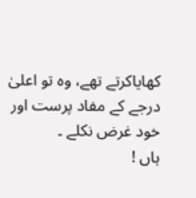کھایاکرتے تھے، وہ تو اعلیٰ درجے کے مفاد پرست اور خود غرض نکلے ۔
ہاں !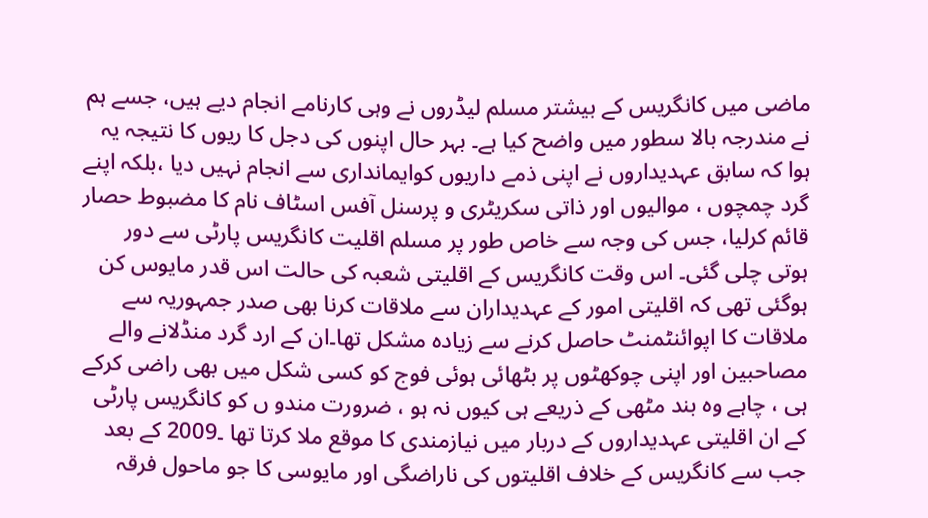ماضی میں کانگریس کے بیشتر مسلم لیڈروں نے وہی کارنامے انجام دیے ہیں، جسے ہم نے مندرجہ بالا سطور میں واضح کیا ہے۔ بہر حال اپنوں کی دجل کا ریوں کا نتیجہ یہ ہوا کہ سابق عہدیداروں نے اپنی ذمے داریوں کوایمانداری سے انجام نہیں دیا ،بلکہ اپنے گرد چمچوں ، موالیوں اور ذاتی سکریٹری و پرسنل آفس اسٹاف نام کا مضبوط حصار قائم کرلیا، جس کی وجہ سے خاص طور پر مسلم اقلیت کانگریس پارٹی سے دور ہوتی چلی گئی۔ اس وقت کانگریس کے اقلیتی شعبہ کی حالت اس قدر مایوس کن ہوگئی تھی کہ اقلیتی امور کے عہدیداران سے ملاقات کرنا بھی صدر جمہوریہ سے ملاقات کا اپوائنٹمنٹ حاصل کرنے سے زیادہ مشکل تھا۔ان کے ارد گرد منڈلانے والے مصاحبین اور اپنی چوکھٹوں پر بٹھائی ہوئی فوج کو کسی شکل میں بھی راضی کرکے ہی ، چاہے وہ بند مٹھی کے ذریعے ہی کیوں نہ ہو ، ضرورت مندو ں کو کانگریس پارٹی کے ان اقلیتی عہدیداروں کے دربار میں نیازمندی کا موقع ملا کرتا تھا ۔2009 کے بعد جب سے کانگریس کے خلاف اقلیتوں کی ناراضگی اور مایوسی کا جو ماحول فرقہ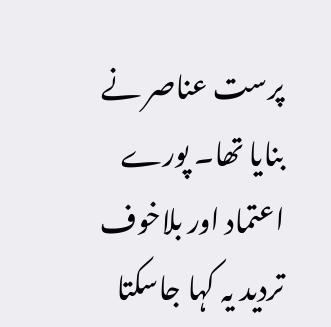پرست عناصر نے بنایا تھا۔ پورے اعتماد اور بلاخوف تردید یہ کہا جاسکتا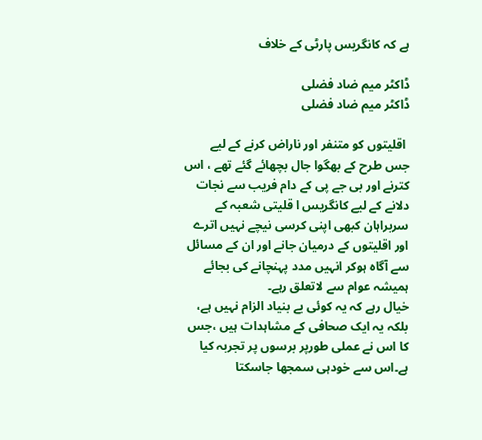ہے کہ کانگریس پارٹی کے خلاف

ڈاکٹر میم ضاد فضلی
ڈاکٹر میم ضاد فضلی

 اقلیتوں کو متنفر اور ناراض کرنے کے لیے جس طرح کے بھگوا جال بچھائے گئے تھے ، اس کترنے اور بی جے پی کے دام فریب سے نجات دلانے کے لیے کانگریس ا قلیتی شعبہ کے سربراہان کبھی اپنی کرسی نیچے نہیں اترے اور اقلیتوں کے درمیان جانے اور ان کے مسائل سے آگاہ ہوکر انہیں مدد پہنچانے کی بجائے ہمیشہ عوام سے لاتعلق رہے۔
خیال رہے کہ یہ کوئی بے بنیاد الزام نہیں ہے، بلکہ یہ ایک صحافی کے مشاہدات ہیں ،جس کا اس نے عملی طورپر برسوں پر تجربہ کیا ہے۔اس سے خودہی سمجھا جاسکتا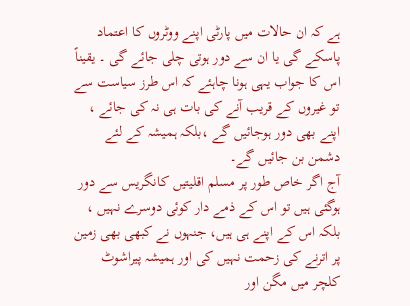ہے کہ ان حالات میں پارٹی اپنے ووٹروں کا اعتماد پاسکے گی یا ان سے دور ہوتی چلی جائے گی ۔ یقیناً اس کا جواب یہی ہونا چاہئے کہ اس طرز سیاست سے تو غیروں کے قریب آنے کی بات ہی نہ کی جائے ، اپنے بھی دور ہوجائیں گے ،بلکہ ہمیشہ کے لئے دشمن بن جائیں گے۔
آج اگر خاص طور پر مسلم اقلیتیں کانگریس سے دور ہوگئی ہیں تو اس کے ذمے دار کوئی دوسرے نہیں ، بلکہ اس کے اپنے ہی ہیں، جنہوں نے کبھی بھی زمین پر اترنے کی زحمت نہیں کی اور ہمیشہ پیراشوٹ کلچر میں مگن اور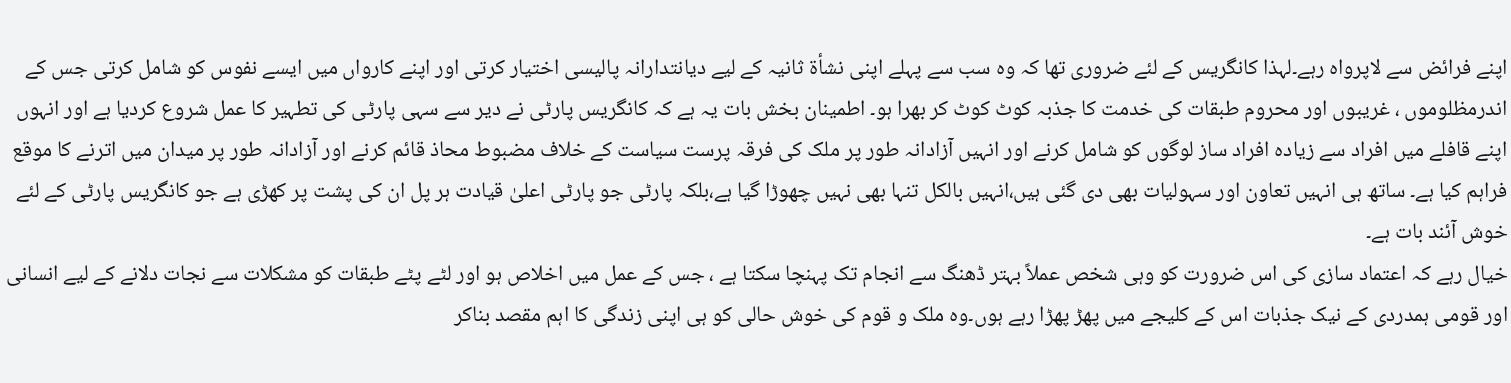اپنے فرائض سے لاپرواہ رہے۔لہذا کانگریس کے لئے ضروری تھا کہ وہ سب سے پہلے اپنی نشأۃ ثانیہ کے لیے دیانتدارانہ پالیسی اختیار کرتی اور اپنے کارواں میں ایسے نفوس کو شامل کرتی جس کے اندرمظلوموں ، غریبوں اور محروم طبقات کی خدمت کا جذبہ کوٹ کوٹ کر بھرا ہو۔ اطمینان بخش بات یہ ہے کہ کانگریس پارٹی نے دیر سے سہی پارٹی کی تطہیر کا عمل شروع کردیا ہے اور انہوں اپنے قافلے میں افراد سے زیادہ افراد ساز لوگوں کو شامل کرنے اور انہیں آزادانہ طور پر ملک کی فرقہ پرست سیاست کے خلاف مضبوط محاذ قائم کرنے اور آزادانہ طور پر میدان میں اترنے کا موقع فراہم کیا ہے۔ ساتھ ہی انہیں تعاون اور سہولیات بھی دی گئی ہیں،انہیں بالکل تنہا بھی نہیں چھوڑا گیا ہے،بلکہ پارٹی جو پارٹی اعلیٰ قیادت ہر پل ان کی پشت پر کھڑی ہے جو کانگریس پارٹی کے لئے خوش آئند بات ہے۔
خیال رہے کہ اعتماد سازی کی اس ضرورت کو وہی شخص عملاً بہتر ڈھنگ سے انجام تک پہنچا سکتا ہے ، جس کے عمل میں اخلاص ہو اور لٹے پٹے طبقات کو مشکلات سے نجات دلانے کے لیے انسانی اور قومی ہمدردی کے نیک جذبات اس کے کلیجے میں پھڑ پھڑا رہے ہوں۔وہ ملک و قوم کی خوش حالی کو ہی اپنی زندگی کا اہم مقصد بناکر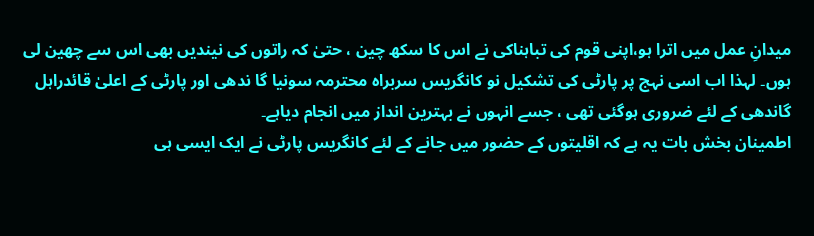میدانِ عمل میں اترا ہو،اپنی قوم کی تباہناکی نے اس کا سکھ چین ، حتیٰ کہ راتوں کی نیندیں بھی اس سے چھین لی ہوں۔ لہذا اب اسی نہج پر پارٹی کی تشکیل نو کانگریس سربراہ محترمہ سونیا گا ندھی اور پارٹی کے اعلیٰ قائدراہل گاندھی کے لئے ضروری ہوگئی تھی ، جسے انہوں نے بہترین انداز میں انجام دیاہے۔
اطمینان بخش بات یہ ہے کہ اقلیتوں کے حضور میں جانے کے لئے کانگریس پارٹی نے ایک ایسی ہی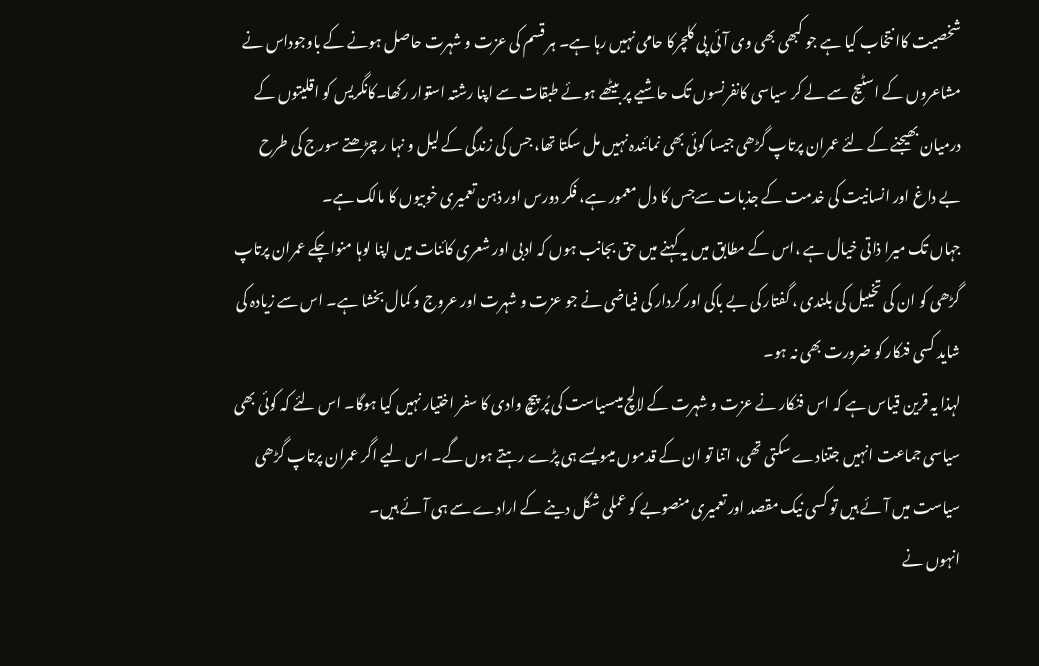شخصیت کاا نتخاب کیا ہے جو کبھی بھی وی آئی پی کلچرکا حامی نہیں رہا ہے۔ ہر قسم کی عزت و شہرت حاصل ہونے کے باوجوداس نے مشاعروں کے اسٹیج سے لے کر سیاسی کانفرنسوں تک حاشیے پر بیٹھے ہوئے طبقات سے اپنا رشتہ استوار رکھا۔کانگریس کو اقلیتوں کے درمیان بھیجنے کے لئے عمران پرتاپ گڑھی جیسا کوئی بھی نمائندہ نہیں مل سکتا تھا، جس کی زندگی کے لیل و نہا ر چڑھتے سورج کی طرح بے داغ اور انسانیت کی خدمت کے جذبات سےجس کا دل معمور ہے، فکر دورس اور ذہن تعمیری خوبیوں کا مالک ہے۔
جہاں تک میرا ذاتی خیال ہے ،اس کے مطابق میں یہ کہنے میں حق بجانب ہوں کہ ادبی اور شعری کائنات میں اپنا لوہا منواچکے عمران پرتاپ گڑھی کو ان کی تخییل کی بلندی ، گفتار کی بے باکی اور کردار کی فیاضی نے جو عزت و شہرت اور عروج و کمال بخشا ہے۔ اس سے زیادہ کی شاید کسی فنکار کو ضرورت بھی نہ ہو۔
لہذا یہ قرین قیاس ہے کہ اس فنکار نے عزت و شہرت کے لالچ میںسیاست کی پُر پیچ وادی کا سفر اختیار نہیں کیا ہوگا۔ اس لئے کہ کوئی بھی سیاسی جماعت انہیں جتنادے سکتی تھی، اتنا تو ان کے قدموں میںویسے ہی پڑے رہتے ہوں گے۔ اس لیے اگر عمران پرتاپ گڑھی سیاست میں آئے ہیں تو کسی نیک مقصد اور تعمیری منصوبے کو عملی شکل دینے کے ارادے سے ہی آئے ہیں۔
انہوں نے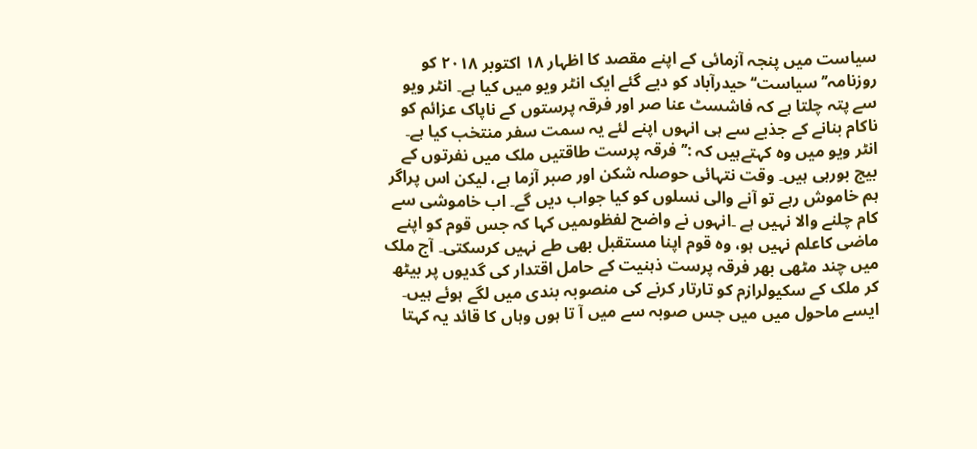سیاست میں پنجہ آزمائی کے اپنے مقصد کا اظہار ۱۸ اکتوبر ۲۰۱۸ کو روزنامہ’’ سیاست‘‘ حیدرآباد کو دیے گئے ایک انٹر ویو میں کیا ہے۔ انٹر ویو سے پتہ چلتا ہے کہ فاشسٹ عنا صر اور فرقہ پرستوں کے ناپاک عزائم کو ناکام بنانے کے جذبے سے ہی انہوں اپنے لئے یہ سمت سفر منتخب کیا ہے۔ انٹر ویو میں وہ کہتےہیں کہ :’’ فرقہ پرست طاقتیں ملک میں نفرتوں کے بیج بورہی ہیں۔ وقت نتہائی حوصلہ شکن اور صبر آزما ہے، لیکن اس پراگر ہم خاموش رہے تو آنے والی نسلوں کو کیا جواب دیں گے۔ اب خاموشی سے کام چلنے والا نہیں ہے ۔انہوں نے واضح لفظوںمیں کہا کہ جس قوم کو اپنے ماضی کاعلم نہیں ہو، وہ قوم اپنا مستقبل بھی طے نہیں کرسکتی۔ آج ملک میں چند مٹھی بھر فرقہ پرست ذہنیت کے حامل اقتدار کی گدیوں پر بیٹھ کر ملک کے سکیولرازم کو تارتار کرنے کی منصوبہ بندی میں لگے ہوئے ہیں۔ ایسے ماحول میں میں جس صوبہ سے میں آ تا ہوں وہاں کا قائد یہ کہتا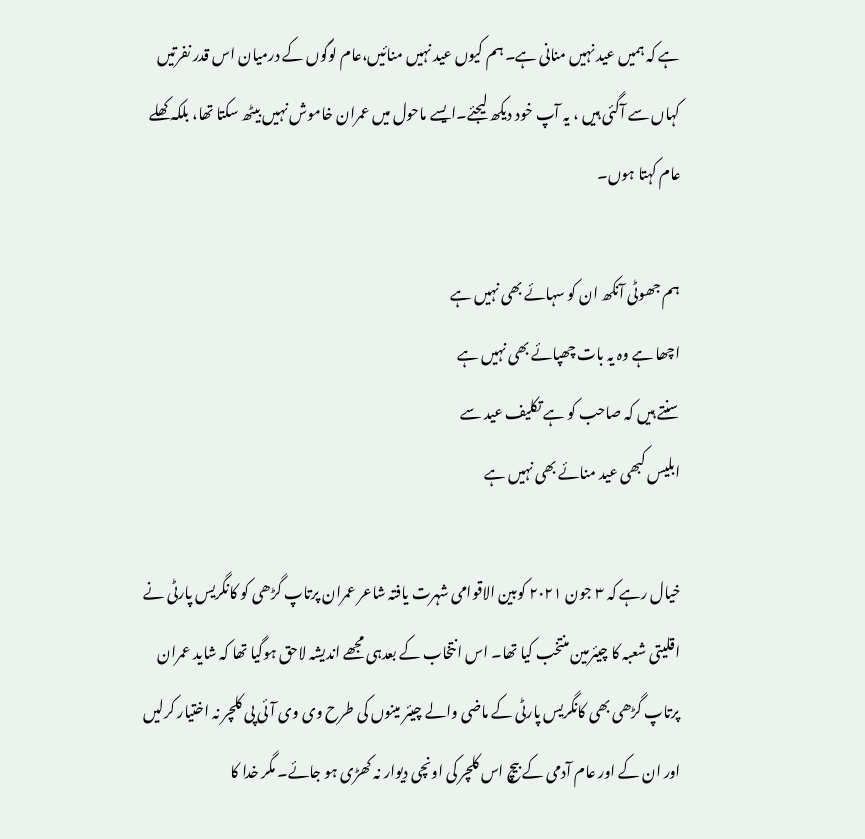ہے کہ ہمیں عید نہیں منانی ہے۔ ہم کیوں عید نہیں منائیں،عام لوگوں کے درمیان اس قدر نفرتیں کہاں سے آگئی ہیں ، یہ آپ خود دیکھ لیجئے۔ایسے ماحول میں عمران خاموش نہیں بیٹھ سکتا تھا، بلکہ کھلے عام کہتا ہوں۔

ہم جھوٹی آنکھ ان کو سہائے بھی نہیں ہے
اچھا ہے وہ یہ بات چھپائے بھی نہیں ہے
سنتے ہیں کہ صاحب کو ہے تکلیف عید سے
ابلیس کبھی عید منائے بھی نہیں ہے

خیال رہے کہ ۳ جون ۲۰۲۱ کوبین الاقوامی شہرت یافتہ شاعر عمران پرتاپ گڑھی کو کانگریس پارٹی نے اقلیتی شعبہ کا چیئرمین منتخب کیا تھا۔ اس انتخاب کے بعدہی مجھے اندیشہ لاحق ہوگیا تھا کہ شاید عمران پرتاپ گڑھی بھی کانگریس پارٹی کے ماضی والے چیئر مینوں کی طرح وی وی آئی پی کلچر نہ اختیار کرلیں اور ان کے اور عام آدمی کے بیچ اس کلچر کی اونچی دیوار نہ کھڑی ہو جائے۔ مگر خدا کا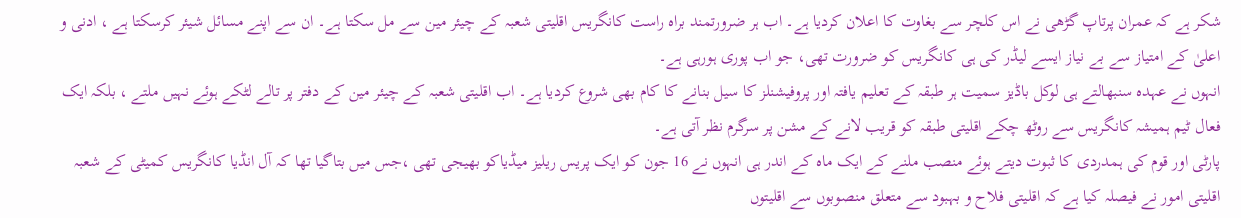شکر ہے کہ عمران پرتاپ گڑھی نے اس کلچر سے بغاوت کا اعلان کردیا ہے۔ اب ہر ضرورتمند براہ راست کانگریس اقلیتی شعبہ کے چیئر مین سے مل سکتا ہے۔ ان سے اپنے مسائل شیئر کرسکتا ہے ، ادنی و اعلیٰ کے امتیاز سے بے نیاز ایسے لیڈر کی ہی کانگریس کو ضرورت تھی، جو اب پوری ہورہی ہے۔
انہوں نے عہدہ سنبھالتے ہی لوکل باڈیز سمیت ہر طبقہ کے تعلیم یافتہ اور پروفیشنلز کا سیل بنانے کا کام بھی شروع کردیا ہے۔ اب اقلیتی شعبہ کے چیئر مین کے دفتر پر تالے لٹکے ہوئے نہیں ملتے ، بلکہ ایک فعال ٹیم ہمیشہ کانگریس سے روٹھ چکے اقلیتی طبقہ کو قریب لانے کے مشن پر سرگرم نظر آتی ہے۔
پارٹی اور قوم کی ہمدردی کا ثبوت دیتے ہوئے منصب ملنے کے ایک ماہ کے اندر ہی انہوں نے 16 جون کو ایک پریس ریلیز میڈیاکو بھیجی تھی ،جس میں بتاگیا تھا کہ آل انڈیا کانگریس کمیٹی کے شعبہ اقلیتی امور نے فیصلہ کیا ہے کہ اقلیتی فلاح و بہبود سے متعلق منصوبوں سے اقلیتوں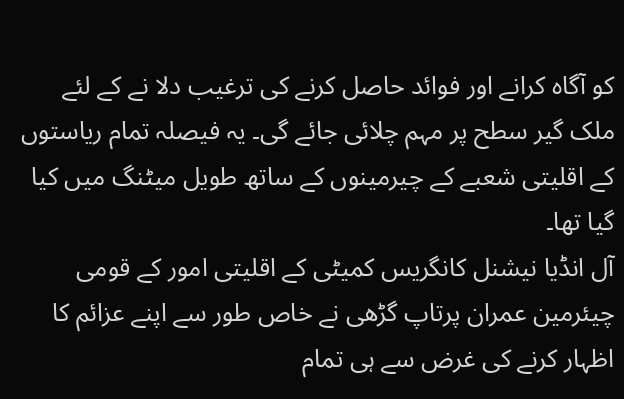کو آگاہ کرانے اور فوائد حاصل کرنے کی ترغیب دلا نے کے لئے ملک گیر سطح پر مہم چلائی جائے گی۔ یہ فیصلہ تمام ریاستوں کے اقلیتی شعبے کے چیرمینوں کے ساتھ طویل میٹنگ میں کیا گیا تھا۔
آل انڈیا نیشنل کانگریس کمیٹی کے اقلیتی امور کے قومی چیئرمین عمران پرتاپ گڑھی نے خاص طور سے اپنے عزائم کا اظہار کرنے کی غرض سے ہی تمام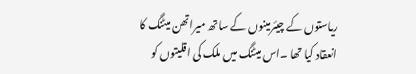ریاستوں کے چیئرمینوں کے ساتھ میراتھن میٹنگ کا انعقاد کیا تھا ۔اس میٹنگ میں ملک کی اقلیتوں کو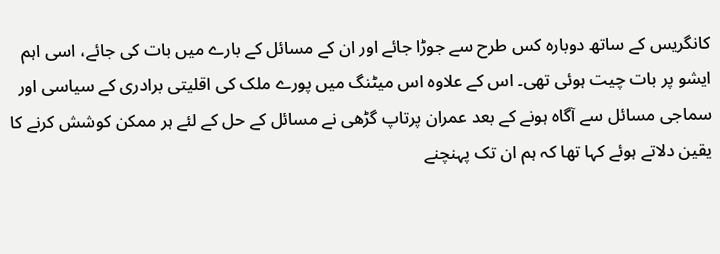کانگریس کے ساتھ دوبارہ کس طرح سے جوڑا جائے اور ان کے مسائل کے بارے میں بات کی جائے، اسی اہم ایشو پر بات چیت ہوئی تھی۔ اس کے علاوہ اس میٹنگ میں پورے ملک کی اقلیتی برادری کے سیاسی اور سماجی مسائل سے آگاہ ہونے کے بعد عمران پرتاپ گڑھی نے مسائل کے حل کے لئے ہر ممکن کوشش کرنے کا یقین دلاتے ہوئے کہا تھا کہ ہم ان تک پہنچنے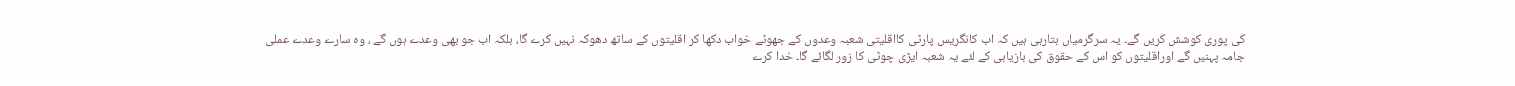کی پوری کوشش کریں گے۔ یہ سرگرمیاں بتارہی ہیں کہ اب کانگریس پارٹی کااقلیتی شعبہ وعدوں کے جھوٹے خواب دکھا کر اقلیتوں کے ساتھ دھوکہ نہیں کرے گا، بلکہ اب جو بھی وعدے ہوں گے ، وہ سارے وعدے عملی جامہ پہنیں گے اوراقلیتوں کو اس کے حقوق کی بازیابی کے لئے یہ شعبہ ایڑی چوٹی کا زور لگائے گا۔ خدا کرے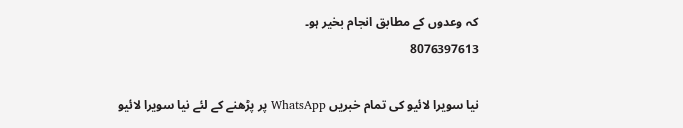کہ وعدوں کے مطابق انجام بخیر ہو۔
8076397613

نیا سویرا لائیو کی تمام خبریں WhatsApp پر پڑھنے کے لئے نیا سویرا لائیو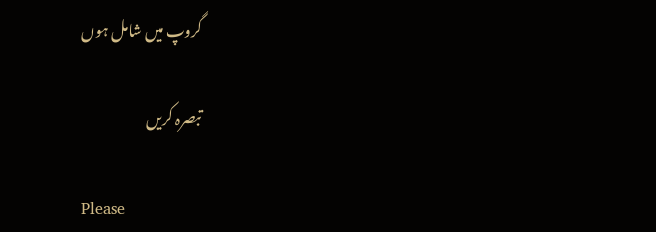گروپ میں شامل ہوں

تبصرہ کریں

Please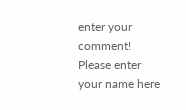enter your comment!
Please enter your name here